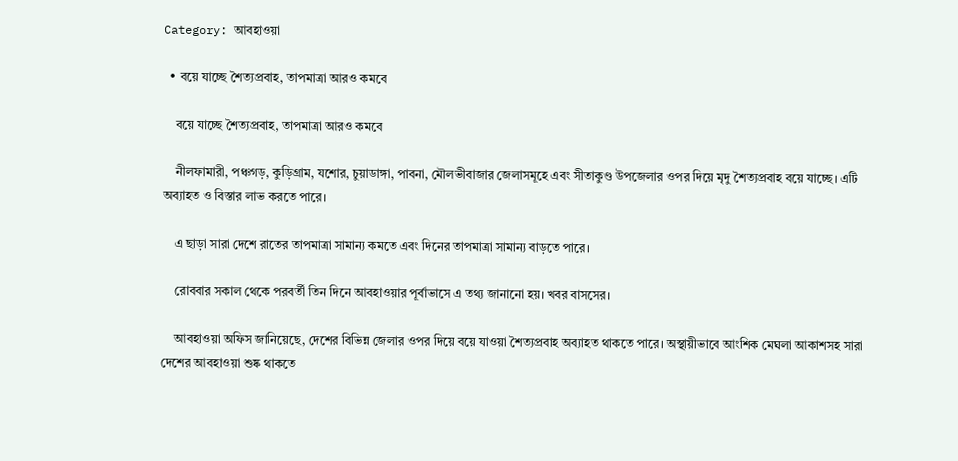Category: আবহাওয়া

  • বয়ে যাচ্ছে শৈত্যপ্রবাহ, তাপমাত্রা আরও কমবে

    বয়ে যাচ্ছে শৈত্যপ্রবাহ, তাপমাত্রা আরও কমবে

    নীলফামারী, পঞ্চগড়, কুড়িগ্রাম, যশোর, চুয়াডাঙ্গা, পাবনা, মৌলভীবাজার জেলাসমূহে এবং সীতাকুণ্ড উপজেলার ওপর দিয়ে মৃদু শৈত্যপ্রবাহ বয়ে যাচ্ছে। এটি অব্যাহত ও বিস্তার লাভ করতে পারে।

    এ ছাড়া সারা দেশে রাতের তাপমাত্রা সামান্য কমতে এবং দিনের তাপমাত্রা সামান্য বাড়তে পারে।

    রোববার সকাল থেকে পরবর্তী তিন দিনে আবহাওয়ার পূর্বাভাসে এ তথ্য জানানো হয়। খবর বাসসের।

    আবহাওয়া অফিস জানিয়েছে, দেশের বিভিন্ন জেলার ওপর দিয়ে বয়ে যাওয়া শৈত্যপ্রবাহ অব্যাহত থাকতে পারে। অস্থায়ীভাবে আংশিক মেঘলা আকাশসহ সারা দেশের আবহাওয়া শুষ্ক থাকতে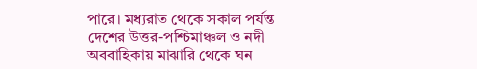পারে। মধ্যরাত থেকে সকাল পর্যন্ত দেশের উত্তর-পশ্চিমাঞ্চল ও নদী অববাহিকায় মাঝারি থেকে ঘন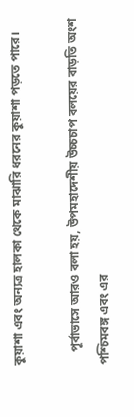কুয়াশা এবং অন্যত্র হালকা থেকে মাঝারি ধরনের কুয়াশা পড়তে পারে।

    পূর্বাভাসে আরও বলা হয়, উপমহাদেশীয় উচ্চচাপ বলয়ের বাড়তি অংশ পশ্চিমবঙ্গ এবং এর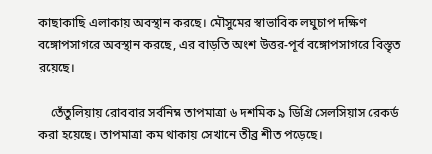কাছাকাছি এলাকায় অবস্থান করছে। মৌসুমের স্বাভাবিক লঘুচাপ দক্ষিণ বঙ্গোপসাগরে অবস্থান করছে, এর বাড়তি অংশ উত্তর-পূর্ব বঙ্গোপসাগরে বিস্তৃত রয়েছে।

    তেঁতুলিয়ায় রোববার সর্বনিম্ন তাপমাত্রা ৬ দশমিক ৯ ডিগ্রি সেলসিয়াস রেকর্ড করা হয়েছে। তাপমাত্রা কম থাকায় সেখানে তীব্র শীত পড়েছে।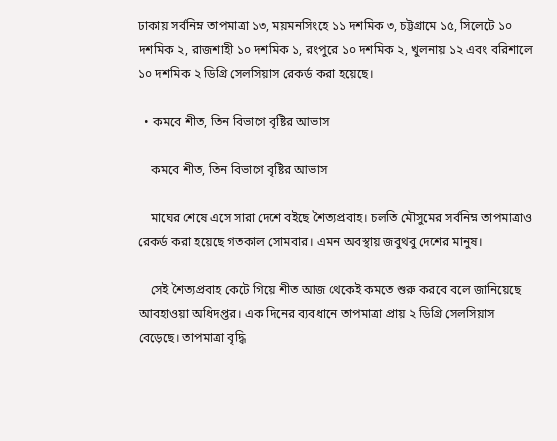ঢাকায় সর্বনিম্ন তাপমাত্রা ১৩, ময়মনসিংহে ১১ দশমিক ৩, চট্টগ্রামে ১৫, সিলেটে ১০ দশমিক ২, রাজশাহী ১০ দশমিক ১, রংপুরে ১০ দশমিক ২, খুলনায় ১২ এবং বরিশালে ১০ দশমিক ২ ডিগ্রি সেলসিয়াস রেকর্ড করা হয়েছে।

  • কমবে শীত, তিন বিভাগে বৃষ্টির আভাস

    কমবে শীত, তিন বিভাগে বৃষ্টির আভাস

    মাঘের শেষে এসে সারা দেশে বইছে শৈত্যপ্রবাহ। চলতি মৌসুমের সর্বনিম্ন তাপমাত্রাও রেকর্ড করা হয়েছে গতকাল সোমবার। এমন অবস্থায় জবুথবু দেশের মানুষ।

    সেই শৈত্যপ্রবাহ কেটে গিয়ে শীত আজ থেকেই কমতে শুরু করবে বলে জানিয়েছে আবহাওয়া অধিদপ্তর। এক দিনের ব্যবধানে তাপমাত্রা প্রায় ২ ডিগ্রি সেলসিয়াস বেড়েছে। তাপমাত্রা বৃদ্ধি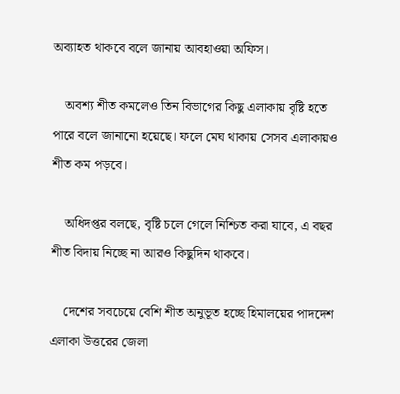অব্যাহত থাকবে বলে জানায় আবহাওয়া অফিস।

    অবশ্য শীত কমলেও তিন বিভাগের কিছু এলাকায় বৃষ্টি হতে পারে বলে জানানো হয়েছে। ফলে মেঘ থাকায় সেসব এলাকায়ও শীত কম পড়বে।

    অধিদপ্তর বলছে, বৃষ্টি চলে গেলে নিশ্চিত করা যাবে, এ বছর শীত বিদায় নিচ্ছে না আরও কিছুদিন থাকবে।

    দেশের সবচেয়ে বেশি শীত অনুভূত হচ্ছে হিমালয়ের পাদদেশ এলাকা উত্তরের জেলা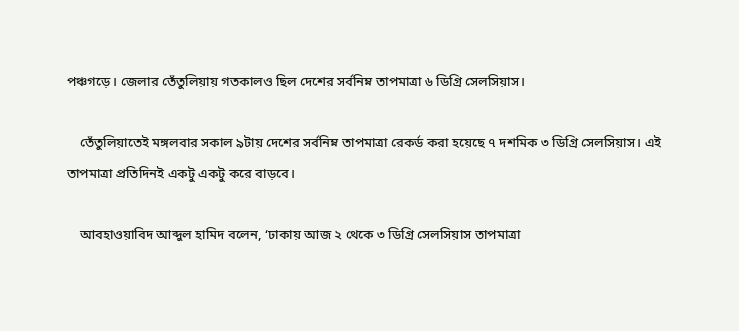পঞ্চগড়ে। জেলার তেঁতুলিয়ায় গতকালও ছিল দেশের সর্বনিম্ন তাপমাত্রা ৬ ডিগ্রি সেলসিয়াস।

    তেঁতুলিয়াতেই মঙ্গলবার সকাল ৯টায় দেশের সর্বনিম্ন তাপমাত্রা রেকর্ড করা হয়েছে ৭ দশমিক ৩ ডিগ্রি সেলসিয়াস। এই তাপমাত্রা প্রতিদিনই একটু একটু করে বাড়বে।

    আবহাওয়াবিদ আব্দুল হামিদ বলেন, ‘ঢাকায় আজ ২ থেকে ৩ ডিগ্রি সেলসিয়াস তাপমাত্রা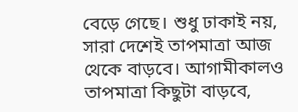বেড়ে গেছে। শুধু ঢাকাই নয়, সারা দেশেই তাপমাত্রা আজ থেকে বাড়বে। আগামীকালও তাপমাত্রা কিছুটা বাড়বে,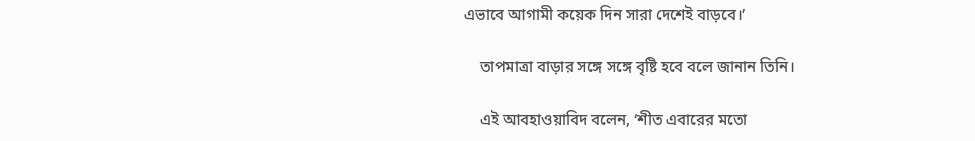এভাবে আগামী কয়েক দিন সারা দেশেই বাড়বে।’

    তাপমাত্রা বাড়ার সঙ্গে সঙ্গে বৃষ্টি হবে বলে জানান তিনি।

    এই আবহাওয়াবিদ বলেন, ‘শীত এবারের মতো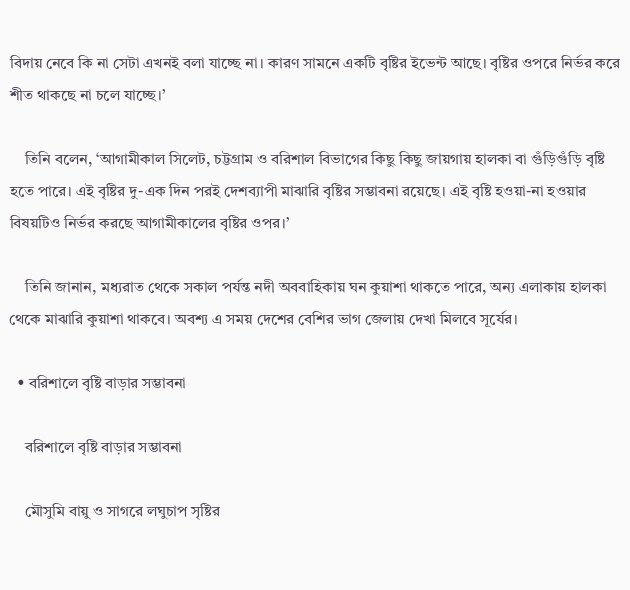বিদায় নেবে কি না সেটা এখনই বলা যাচ্ছে না। কারণ সামনে একটি বৃষ্টির ইভেন্ট আছে। বৃষ্টির ওপরে নির্ভর করে শীত থাকছে না চলে যাচ্ছে।’

    তিনি বলেন, ‘আগামীকাল সিলেট, চট্টগ্রাম ও বরিশাল বিভাগের কিছু কিছু জায়গায় হালকা বা গুঁড়িগুঁড়ি বৃষ্টি হতে পারে। এই বৃষ্টির দু-এক দিন পরই দেশব্যাপী মাঝারি বৃষ্টির সম্ভাবনা রয়েছে। এই বৃষ্টি হওয়া-না হওয়ার বিষয়টিও নির্ভর করছে আগামীকালের বৃষ্টির ওপর।’

    তিনি জানান, মধ্যরাত থেকে সকাল পর্যন্ত নদী অববাহিকায় ঘন কুয়াশা থাকতে পারে, অন্য এলাকায় হালকা থেকে মাঝারি কুয়াশা থাকবে। অবশ্য এ সময় দেশের বেশির ভাগ জেলায় দেখা মিলবে সূর্যের।

  • বরিশালে বৃষ্টি বাড়ার সম্ভাবনা

    বরিশালে বৃষ্টি বাড়ার সম্ভাবনা

    মৌসুমি বায়ু ও সাগরে লঘুচাপ সৃষ্টির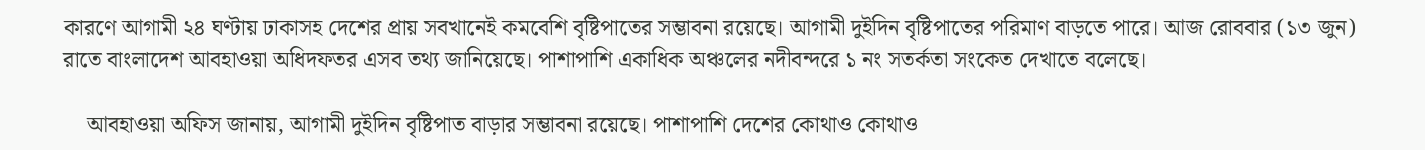কারণে আগামী ২৪ ঘণ্টায় ঢাকাসহ দেশের প্রায় সবখানেই কমবেশি বৃষ্টিপাতের সম্ভাবনা রয়েছে। আগামী দুইদিন বৃষ্টিপাতের পরিমাণ বাড়তে পারে। আজ রোববার (১৩ জুন) রাতে বাংলাদেশ আবহাওয়া অধিদফতর এসব তথ্য জানিয়েছে। পাশাপাশি একাধিক অঞ্চলের নদীবন্দরে ১ নং সতর্কতা সংকেত দেখাতে বলেছে।

    আবহাওয়া অফিস জানায়, আগামী দুইদিন বৃষ্টিপাত বাড়ার সম্ভাবনা রয়েছে। পাশাপাশি দেশের কোথাও কোথাও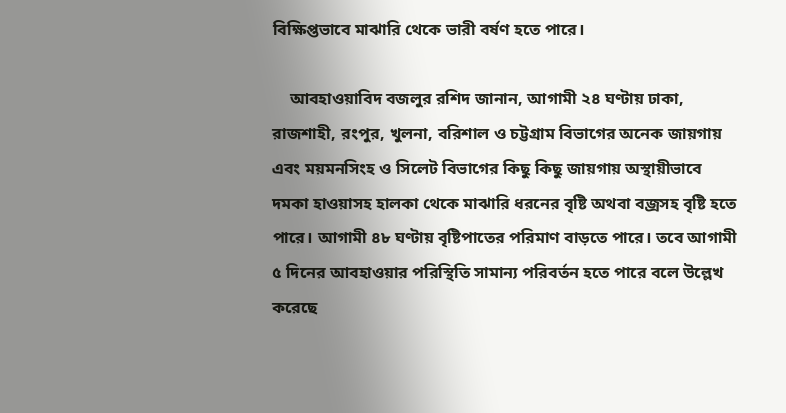বিক্ষিপ্তভাবে মাঝারি থেকে ভারী বর্ষণ হতে পারে।

    আবহাওয়াবিদ বজলুর রশিদ জানান, আগামী ২৪ ঘণ্টায় ঢাকা, রাজশাহী, রংপুর, খুলনা, বরিশাল ও চট্টগ্রাম বিভাগের অনেক জায়গায় এবং ময়মনসিংহ ও সিলেট বিভাগের কিছু কিছু জায়গায় অস্থায়ীভাবে দমকা হাওয়াসহ হালকা থেকে মাঝারি ধরনের বৃষ্টি অথবা বজ্রসহ বৃষ্টি হতে পারে। আগামী ৪৮ ঘণ্টায় বৃষ্টিপাতের পরিমাণ বাড়তে পারে। তবে আগামী ৫ দিনের আবহাওয়ার পরিস্থিতি সামান্য পরিবর্তন হতে পারে বলে উল্লেখ করেছে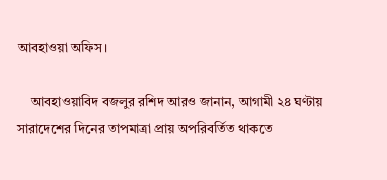আবহাওয়া অফিস।

    আবহাওয়াবিদ বজলুর রশিদ আরও জানান, আগামী ২৪ ঘণ্টায় সারাদেশের দিনের তাপমাত্রা প্রায় অপরিবর্তিত থাকতে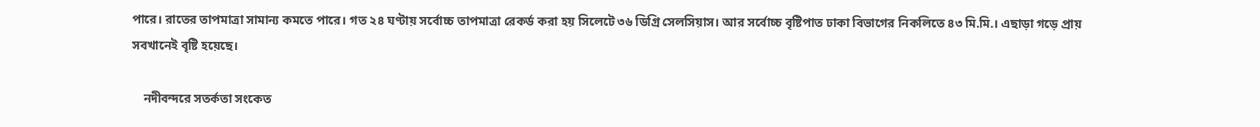পারে। রাতের তাপমাত্রা সামান্য কমতে পারে। গত ২৪ ঘণ্টায় সর্বোচ্চ তাপমাত্রা রেকর্ড করা হয় সিলেটে ৩৬ ডিগ্রি সেলসিয়াস। আর সর্বোচ্চ বৃষ্টিপাত ঢাকা বিভাগের নিকলিতে ৪৩ মি.মি.। এছাড়া গড়ে প্রায় সবখানেই বৃষ্টি হয়েছে।

    নদীবন্দরে সতর্কতা সংকেত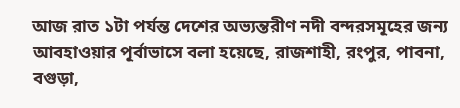আজ রাত ১টা পর্যন্ত দেশের অভ্যন্তরীণ নদী বন্দরসমূহের জন্য আবহাওয়ার পূর্বাভাসে বলা হয়েছে, রাজশাহী, রংপুর, পাবনা, বগুড়া,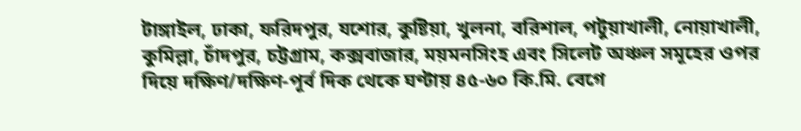টাঙ্গাইল, ঢাকা, ফরিদপুর, যশোর, কুষ্টিয়া, খুলনা, বরিশাল, পটুয়াখালী, নোয়াখালী, কুমিল্লা, চাঁদপুর, চট্টগ্রাম, কক্সবাজার, ময়মনসিংহ এবং সিলেট অঞ্চল সমূহের ওপর দিয়ে দক্ষিণ/দক্ষিণ-পূর্ব দিক থেকে ঘণ্টায় ৪৫-৬০ কি.মি. বেগে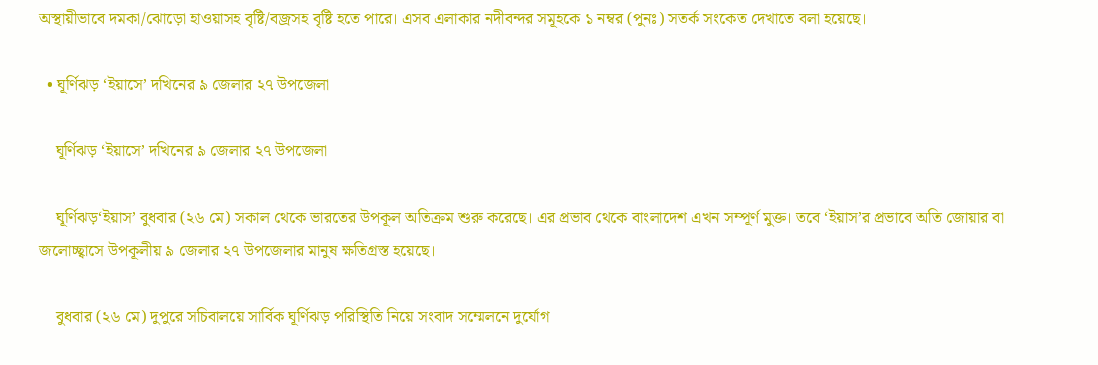অস্থায়ীভাবে দমকা/ঝোড়ো হাওয়াসহ বৃষ্টি/বজ্রসহ বৃষ্টি হতে পারে। এসব এলাকার নদীবন্দর সমূহকে ১ নম্বর (পুনঃ) সতর্ক সংকেত দেখাতে বলা হয়েছে।

  • ঘূর্ণিঝড় ‘ইয়াসে’ দখিনের ৯ জেলার ২৭ উপজেলা

    ঘূর্ণিঝড় ‘ইয়াসে’ দখিনের ৯ জেলার ২৭ উপজেলা

    ঘূর্ণিঝড়‘ইয়াস’ বুধবার (২৬ মে) সকাল থেকে ভারতের উপকূল অতিক্রম শুরু করেছে। এর প্রভাব থেকে বাংলাদেশ এখন সম্পূর্ণ মুক্ত। তবে ‘ইয়াস’র প্রভাবে অতি জোয়ার বা জলোচ্ছ্বাসে উপকূলীয় ৯ জেলার ২৭ উপজেলার মানুষ ক্ষতিগ্রস্ত হয়েছে।

    বুধবার (২৬ মে) দুপুরে সচিবালয়ে সার্বিক ঘূর্ণিঝড় পরিস্থিতি নিয়ে সংবাদ সম্মেলনে দুর্যোগ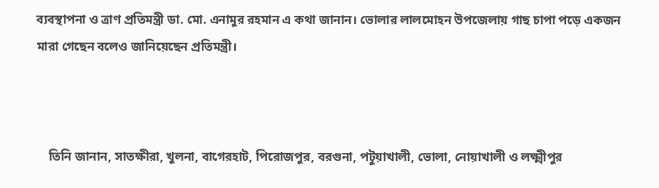ব্যবস্থাপনা ও ত্রাণ প্রতিমন্ত্রী ডা. মো. এনামুর রহমান এ কথা জানান। ভোলার লালমোহন উপজেলায় গাছ চাপা পড়ে একজন মারা গেছেন বলেও জানিয়েছেন প্রতিমন্ত্রী।



    তিনি জানান, সাতক্ষীরা, খুলনা, বাগেরহাট, পিরোজপুর, বরগুনা, পটুয়াখালী, ভোলা, নোয়াখালী ও লক্ষ্মীপুর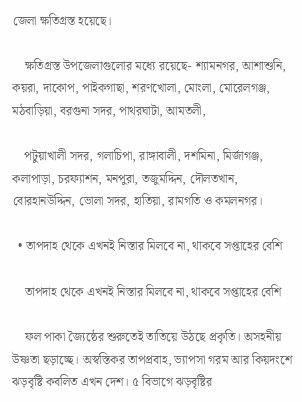জেলা ক্ষতিগ্রস্ত হয়েছে।

    ক্ষতিগ্রস্ত উপজেলাগুলোর মধ্যে রয়েছে- শ্যামনগর, আশাশুনি, কয়রা, দাকোপ, পাইকগাছা, শরণখোলা, মোংলা, মোরেলগঞ্জ, মঠবাড়িয়া, বরগুনা সদর, পাথরঘাটা, আমতলী,

    পটুয়াখালী সদর, গলাচিপা, রাঙ্গাবালী, দশমিনা, মির্জাগঞ্জ, কলাপাড়া, চরফ্যাশন, মনপুরা, তজুমদ্দিন, দৌলতখান, বোরহানউদ্দিন, ভোলা সদর, হাতিয়া, রামগতি ও কমলনগর।

  • তাপদাহ থেকে এখনই নিস্তার মিলবে না, থাকবে সপ্তাহের বেশি

    তাপদাহ থেকে এখনই নিস্তার মিলবে না, থাকবে সপ্তাহের বেশি

    ফল পাকা জ্যৈষ্ঠের শুরুতেই তাতিয়ে উঠছে প্রকৃতি। অসহনীয় উষ্ণতা ছড়াচ্ছে। অস্বস্তিকর তাপপ্রবাহ, ভ্যাপসা গরম আর কিয়দংশে ঝড়বৃষ্টি কবলিত এখন দেশ। ৫ বিভাগে ঝড়বৃষ্টির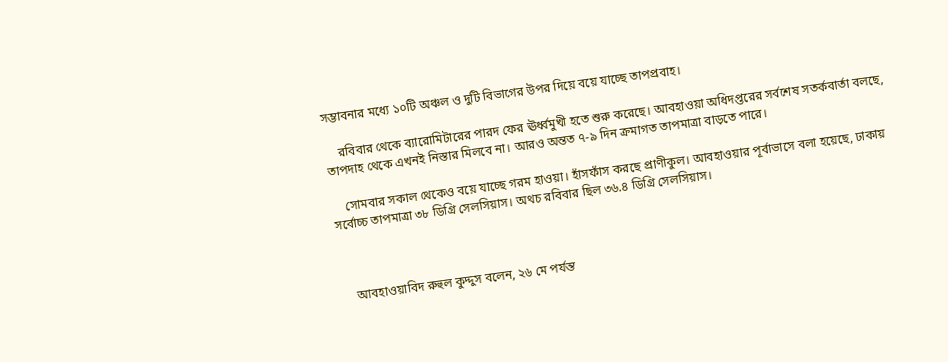সম্ভাবনার মধ্যে ১০টি অঞ্চল ও দুটি বিভাগের উপর দিয়ে বয়ে যাচ্ছে তাপপ্রবাহ।

    রবিবার থেকে ব্যারোমিটারের পারদ ফের ঊর্ধ্বমুখী হতে শুরু করেছে। আবহাওয়া অধিদপ্তরের সর্বশেষ সতর্কবার্তা বলছে, তাপদাহ থেকে এখনই নিস্তার মিলবে না। আরও অন্তত ৭-৯ দিন ক্রমাগত তাপমাত্রা বাড়তে পারে।

    সোমবার সকাল থেকেও বয়ে যাচ্ছে গরম হাওয়া। হাঁসফাঁস করছে প্রাণীকুল। আবহাওয়ার পূর্বাভাসে বলা হয়েছে, ঢাকায় সর্বোচ্চ তাপমাত্রা ৩৮ ডিগ্রি সেলসিয়াস। অথচ রবিবার ছিল ৩৬.৪ ডিগ্রি সেলসিয়াস।



    আবহাওয়াবিদ রুহুল কুদ্দুস বলেন, ২৬ মে পর্যন্ত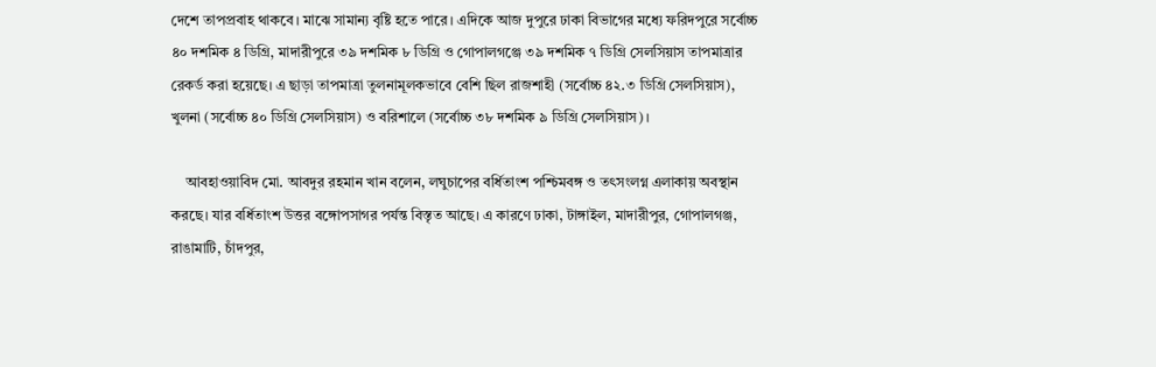দেশে তাপপ্রবাহ থাকবে। মাঝে সামান্য বৃষ্টি হতে পারে। এদিকে আজ দুপুরে ঢাকা বিভাগের মধ্যে ফরিদপুরে সর্বোচ্চ ৪০ দশমিক ৪ ডিগ্রি, মাদারীপুরে ৩৯ দশমিক ৮ ডিগ্রি ও গোপালগঞ্জে ৩৯ দশমিক ৭ ডিগ্রি সেলসিয়াস তাপমাত্রার রেকর্ড করা হয়েছে। এ ছাড়া তাপমাত্রা তুলনামূলকভাবে বেশি ছিল রাজশাহী (সর্বোচ্চ ৪২.৩ ডিগ্রি সেলসিয়াস), খুলনা (সর্বোচ্চ ৪০ ডিগ্রি সেলসিয়াস) ও বরিশালে (সর্বোচ্চ ৩৮ দশমিক ৯ ডিগ্রি সেলসিয়াস)।

    আবহাওয়াবিদ মো. আবদুর রহমান খান বলেন, লঘুচাপের বর্ধিতাংশ পশ্চিমবঙ্গ ও তৎসংলগ্ন এলাকায় অবস্থান করছে। যার বর্ধিতাংশ উত্তর বঙ্গোপসাগর পর্যন্ত বিস্তৃত আছে। এ কারণে ঢাকা, টাঙ্গাইল, মাদারীপুর, গোপালগঞ্জ, রাঙামাটি, চাঁদপুর,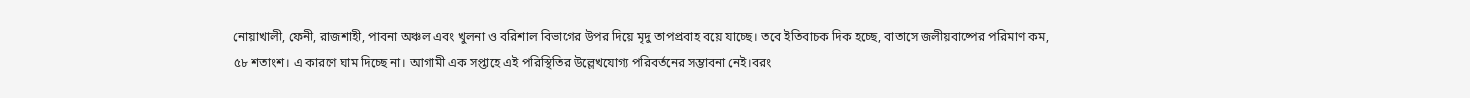নোয়াখালী, ফেনী, রাজশাহী, পাবনা অঞ্চল এবং খুলনা ও বরিশাল বিভাগের উপর দিয়ে মৃদু তাপপ্রবাহ বয়ে যাচ্ছে। তবে ইতিবাচক দিক হচ্ছে, বাতাসে জলীয়বাষ্পের পরিমাণ কম, ৫৮ শতাংশ। এ কারণে ঘাম দিচ্ছে না। আগামী এক সপ্তাহে এই পরিস্থিতির উল্লেখযোগ্য পরিবর্তনের সম্ভাবনা নেই।বরং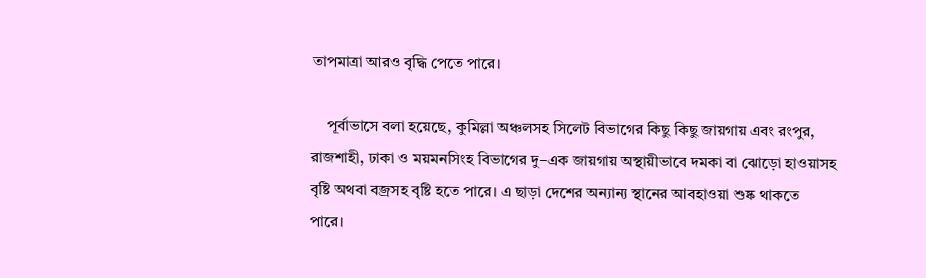তাপমাত্রা আরও বৃদ্ধি পেতে পারে।

    পূর্বাভাসে বলা হয়েছে, কুমিল্লা অঞ্চলসহ সিলেট বিভাগের কিছু কিছু জায়গায় এবং রংপুর, রাজশাহী, ঢাকা ও ময়মনসিংহ বিভাগের দু–এক জায়গায় অস্থায়ীভাবে দমকা বা ঝোড়ো হাওয়াসহ বৃষ্টি অথবা বজ্রসহ বৃষ্টি হতে পারে। এ ছাড়া দেশের অন্যান্য স্থানের আবহাওয়া শুষ্ক থাকতে পারে।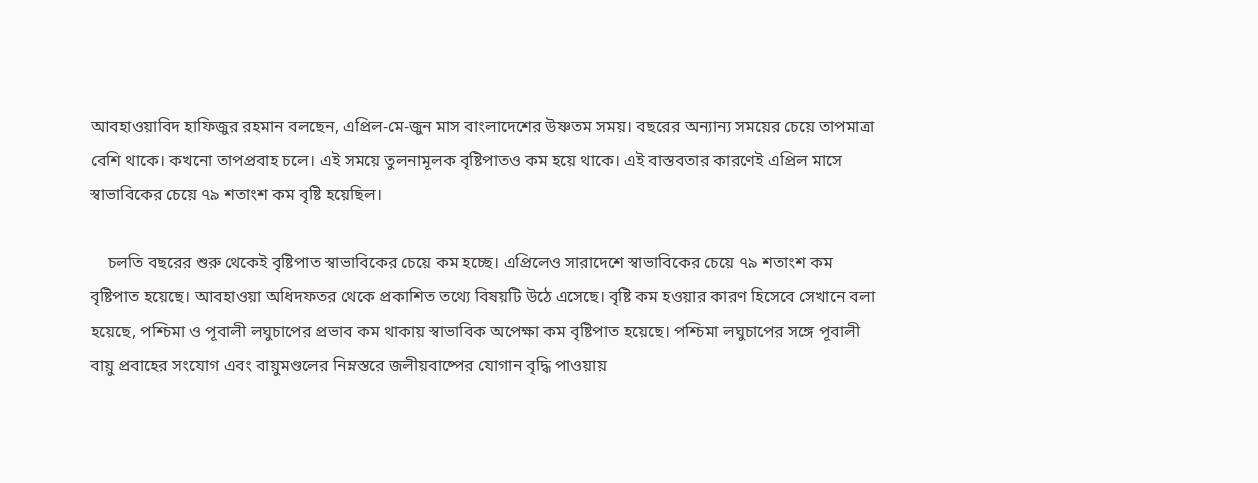আবহাওয়াবিদ হাফিজুর রহমান বলছেন, এপ্রিল-মে-জুন মাস বাংলাদেশের উষ্ণতম সময়। বছরের অন্যান্য সময়ের চেয়ে তাপমাত্রা বেশি থাকে। কখনো তাপপ্রবাহ চলে। এই সময়ে তুলনামূলক বৃষ্টিপাতও কম হয়ে থাকে। এই বাস্তবতার কারণেই এপ্রিল মাসে স্বাভাবিকের চেয়ে ৭৯ শতাংশ কম বৃষ্টি হয়েছিল।

    চলতি বছরের শুরু থেকেই বৃষ্টিপাত স্বাভাবিকের চেয়ে কম হচ্ছে। এপ্রিলেও সারাদেশে স্বাভাবিকের চেয়ে ৭৯ শতাংশ কম বৃষ্টিপাত হয়েছে। আবহাওয়া অধিদফতর থেকে প্রকাশিত তথ্যে বিষয়টি উঠে এসেছে। বৃষ্টি কম হওয়ার কারণ হিসেবে সেখানে বলা হয়েছে, পশ্চিমা ও পূবালী লঘুচাপের প্রভাব কম থাকায় স্বাভাবিক অপেক্ষা কম বৃষ্টিপাত হয়েছে। পশ্চিমা লঘুচাপের সঙ্গে পূবালী বায়ু প্রবাহের সংযোগ এবং বায়ুমণ্ডলের নিম্নস্তরে জলীয়বাষ্পের যোগান বৃদ্ধি পাওয়ায়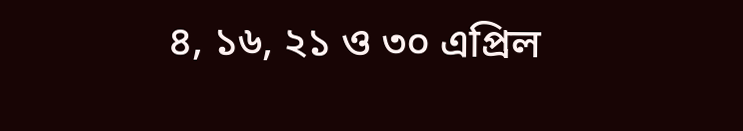৪, ১৬, ২১ ও ৩০ এপ্রিল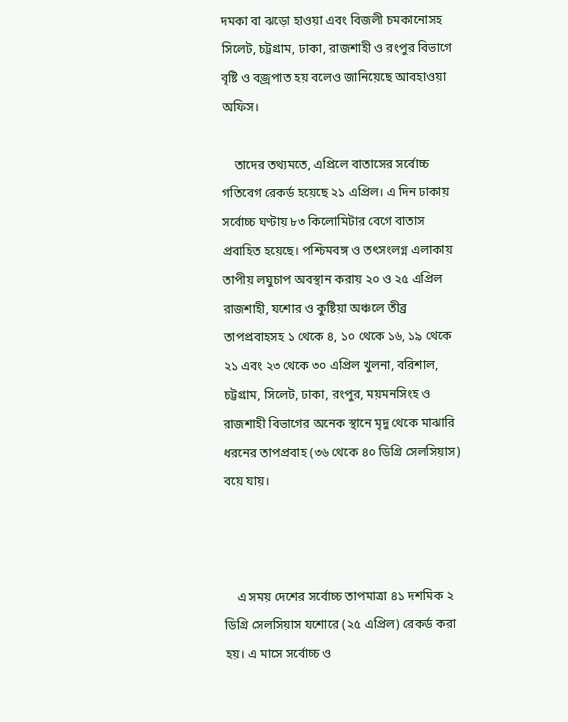দমকা বা ঝড়ো হাওয়া এবং বিজলী চমকানোসহ সিলেট, চট্টগ্রাম, ঢাকা, রাজশাহী ও রংপুর বিভাগে বৃষ্টি ও বজ্রপাত হয় বলেও জানিয়েছে আবহাওয়া অফিস।

    তাদের তথ্যমতে, এপ্রিলে বাতাসের সর্বোচ্চ গতিবেগ রেকর্ড হয়েছে ২১ এপ্রিল। এ দিন ঢাকায় সর্বোচ্চ ঘণ্টায় ৮৩ কিলোমিটার বেগে বাতাস প্রবাহিত হয়েছে। পশ্চিমবঙ্গ ও তৎসংলগ্ন এলাকায় তাপীয় লঘুচাপ অবস্থান করায় ২০ ও ২৫ এপ্রিল রাজশাহী, যশোর ও কুষ্টিয়া অঞ্চলে তীব্র তাপপ্রবাহসহ ১ থেকে ৪, ১০ থেকে ১৬, ১৯ থেকে ২১ এবং ২৩ থেকে ৩০ এপ্রিল খুলনা, বরিশাল, চট্টগ্রাম, সিলেট, ঢাকা, রংপুর, ময়মনসিংহ ও রাজশাহী বিভাগের অনেক স্থানে মৃদু থেকে মাঝারি ধরনের তাপপ্রবাহ (৩৬ থেকে ৪০ ডিগ্রি সেলসিয়াস) বয়ে যায়।



    এ সময় দেশের সর্বোচ্চ তাপমাত্রা ৪১ দশমিক ২ ডিগ্রি সেলসিয়াস যশোরে (২৫ এপ্রিল) রেকর্ড করা হয়। এ মাসে সর্বোচ্চ ও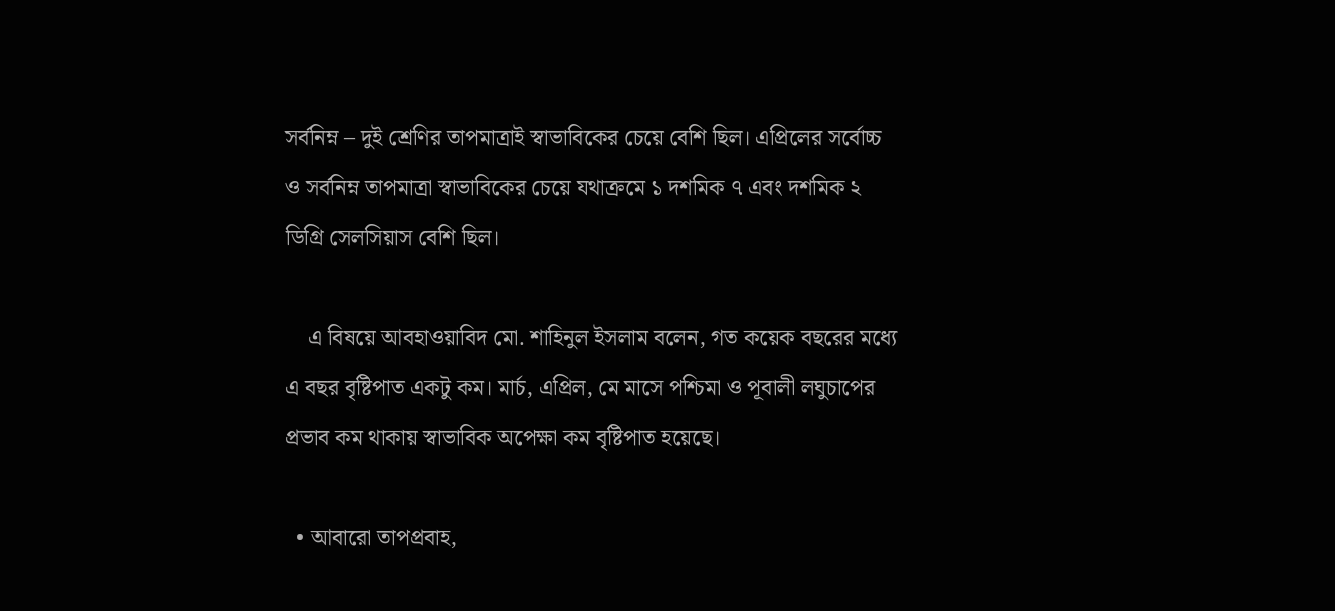সর্বনিম্ন – দুই শ্রেণির তাপমাত্রাই স্বাভাবিকের চেয়ে বেশি ছিল। এপ্রিলের সর্বোচ্চ ও সর্বনিম্ন তাপমাত্রা স্বাভাবিকের চেয়ে যথাক্রমে ১ দশমিক ৭ এবং দশমিক ২ ডিগ্রি সেলসিয়াস বেশি ছিল।

    এ বিষয়ে আবহাওয়াবিদ মো. শাহিনুল ইসলাম বলেন, গত কয়েক বছরের মধ্যে এ বছর বৃষ্টিপাত একটু কম। মার্চ, এপ্রিল, মে মাসে পশ্চিমা ও পূবালী লঘুচাপের প্রভাব কম থাকায় স্বাভাবিক অপেক্ষা কম বৃষ্টিপাত হয়েছে।

  • আবারো তাপপ্রবাহ,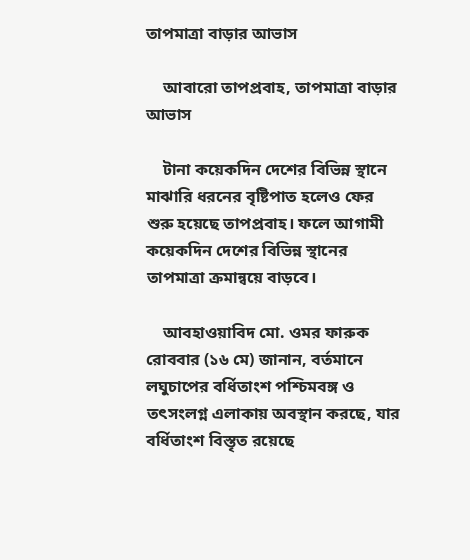তাপমাত্রা বাড়ার আভাস

    আবারো তাপপ্রবাহ, তাপমাত্রা বাড়ার আভাস

    টানা কয়েকদিন দেশের বিভিন্ন স্থানে মাঝারি ধরনের বৃষ্টিপাত হলেও ফের শুরু হয়েছে তাপপ্রবাহ। ফলে আগামী কয়েকদিন দেশের বিভিন্ন স্থানের তাপমাত্রা ক্রমান্বয়ে বাড়বে।

    আবহাওয়াবিদ মো. ওমর ফারুক রোববার (১৬ মে) জানান, বর্তমানে লঘুচাপের বর্ধিতাংশ পশ্চিমবঙ্গ ও তৎসংলগ্ন এলাকায় অবস্থান করছে, যার বর্ধিতাংশ বিস্তৃত রয়েছে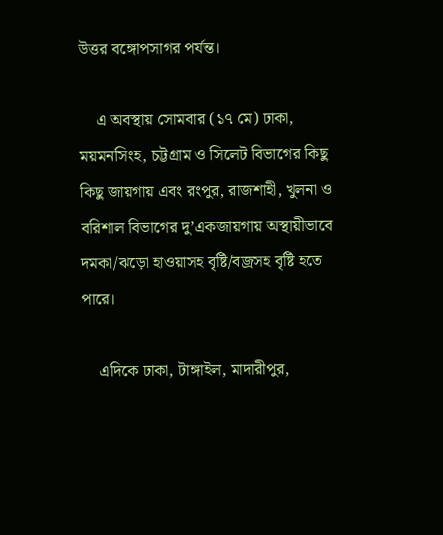উত্তর বঙ্গোপসাগর পর্যন্ত।

    এ অবস্থায় সোমবার (১৭ মে) ঢাকা, ময়মনসিংহ, চট্টগ্রাম ও সিলেট বিভাগের কিছু কিছু জায়গায় এবং রংপুর, রাজশাহী, খুলনা ও বরিশাল বিভাগের দু’একজায়গায় অস্থায়ীভাবে দমকা/ঝড়ো হাওয়াসহ বৃষ্টি/বজ্রসহ বৃষ্টি হতে পারে।

    এদিকে ঢাকা, টাঙ্গাইল, মাদারীপুর,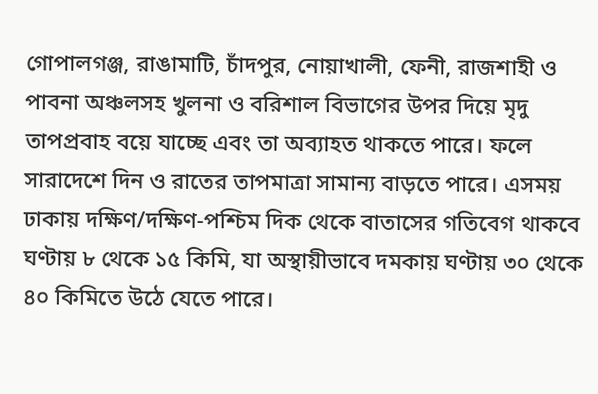গোপালগঞ্জ, রাঙামাটি, চাঁদপুর, নোয়াখালী, ফেনী, রাজশাহী ও পাবনা অঞ্চলসহ খুলনা ও বরিশাল বিভাগের উপর দিয়ে মৃদু তাপপ্রবাহ বয়ে যাচ্ছে এবং তা অব্যাহত থাকতে পারে। ফলে সারাদেশে দিন ও রাতের তাপমাত্রা সামান্য বাড়তে পারে। এসময় ঢাকায় দক্ষিণ/দক্ষিণ-পশ্চিম দিক থেকে বাতাসের গতিবেগ থাকবে ঘণ্টায় ৮ থেকে ১৫ কিমি, যা অস্থায়ীভাবে দমকায় ঘণ্টায় ৩০ থেকে ৪০ কিমিতে উঠে যেতে পারে।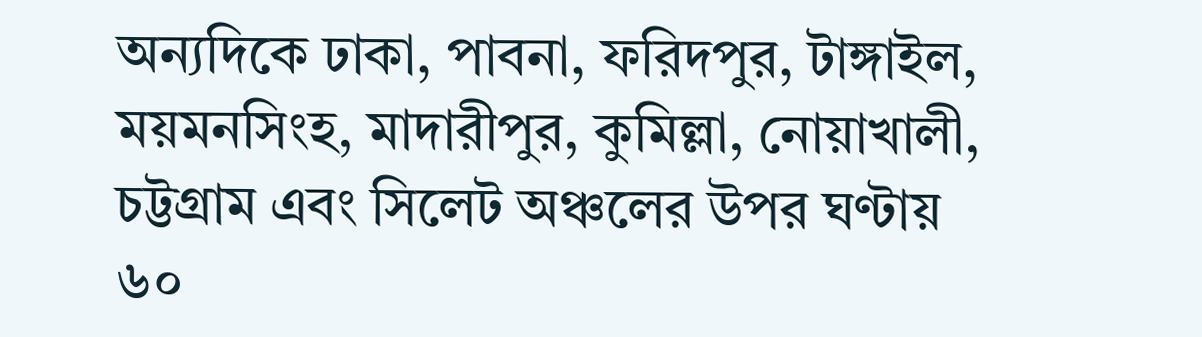অন্যদিকে ঢাকা, পাবনা, ফরিদপুর, টাঙ্গাইল, ময়মনসিংহ, মাদারীপুর, কুমিল্লা, নোয়াখালী, চট্টগ্রাম এবং সিলেট অঞ্চলের উপর ঘণ্টায় ৬০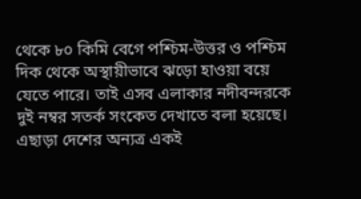থেকে ৮০ কিমি বেগে পশ্চিম-উত্তর ও পশ্চিম দিক থেকে অস্থায়ীভাবে ঝড়ো হাওয়া বয়ে যেতে পারে। তাই এসব এলাকার নদীবন্দরকে দুই নম্বর সতর্ক সংকেত দেখাতে বলা হয়েছে। এছাড়া দেশের অন্যত্র একই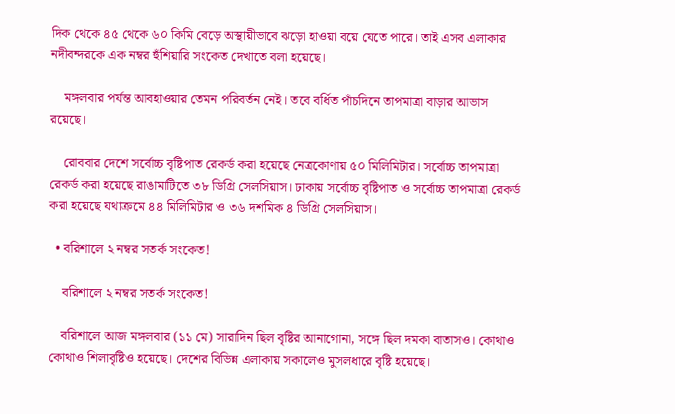দিক থেকে ৪৫ থেকে ৬০ কিমি বেড়ে অস্থায়ীভাবে ঝড়ো হাওয়া বয়ে যেতে পারে। তাই এসব এলাকার নদীবন্দরকে এক নম্বর হুঁশিয়ারি সংকেত দেখাতে বলা হয়েছে।

    মঙ্গলবার পর্যন্ত আবহাওয়ার তেমন পরিবর্তন নেই। তবে বর্ধিত পাঁচদিনে তাপমাত্রা বাড়ার আভাস রয়েছে।

    রোববার দেশে সর্বোচ্চ বৃষ্টিপাত রেকর্ড করা হয়েছে নেত্রকোণায় ৫০ মিলিমিটার। সর্বোচ্চ তাপমাত্রা রেকর্ড করা হয়েছে রাঙামাটিতে ৩৮ ডিগ্রি সেলসিয়াস। ঢাকায় সর্বোচ্চ বৃষ্টিপাত ও সর্বোচ্চ তাপমাত্রা রেকর্ড করা হয়েছে যথাক্রমে ৪৪ মিলিমিটার ও ৩৬ দশমিক ৪ ডিগ্রি সেলসিয়াস।

  • বরিশালে ২ নম্বর সতর্ক সংকেত!

    বরিশালে ২ নম্বর সতর্ক সংকেত!

    বরিশালে আজ মঙ্গলবার (১১ মে) সারাদিন ছিল বৃষ্টির আনাগোনা, সঙ্গে ছিল দমকা বাতাসও। কোথাও কোথাও শিলাবৃষ্টিও হয়েছে। দেশের বিভিন্ন এলাকায় সকালেও মুসলধারে বৃষ্টি হয়েছে।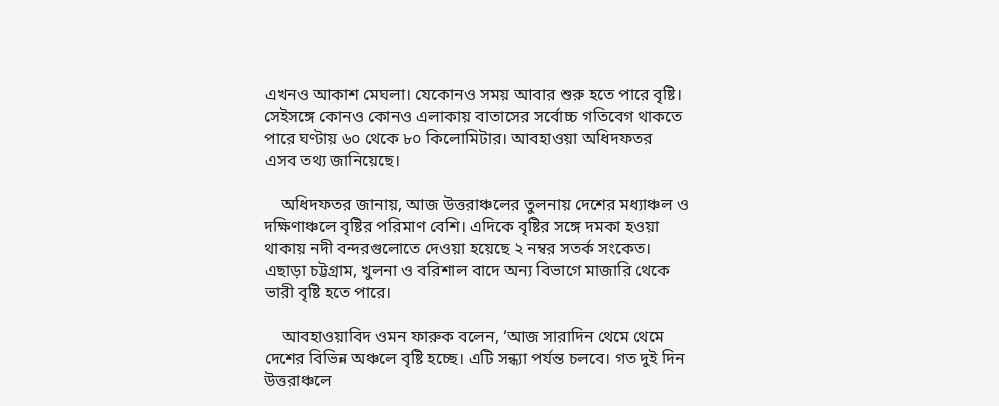এখনও আকাশ মেঘলা। যেকোনও সময় আবার শুরু হতে পারে বৃষ্টি। সেইসঙ্গে কোনও কোনও এলাকায় বাতাসের সর্বোচ্চ গতিবেগ থাকতে পারে ঘণ্টায় ৬০ থেকে ৮০ কিলোমিটার। আবহাওয়া অধিদফতর এসব তথ্য জানিয়েছে।

    অধিদফতর জানায়, আজ উত্তরাঞ্চলের তুলনায় দেশের মধ্যাঞ্চল ও দক্ষিণাঞ্চলে বৃষ্টির পরিমাণ বেশি। এদিকে বৃষ্টির সঙ্গে দমকা হওয়া থাকায় নদী বন্দরগুলোতে দেওয়া হয়েছে ২ নম্বর সতর্ক সংকেত। এছাড়া চট্টগ্রাম, খুলনা ও বরিশাল বাদে অন্য বিভাগে মাজারি থেকে ভারী বৃষ্টি হতে পারে।

    আবহাওয়াবিদ ওমন ফারুক বলেন, ‘আজ সারাদিন থেমে থেমে দেশের বিভিন্ন অঞ্চলে বৃষ্টি হচ্ছে। এটি সন্ধ্যা পর্যন্ত চলবে। গত দুই দিন উত্তরাঞ্চলে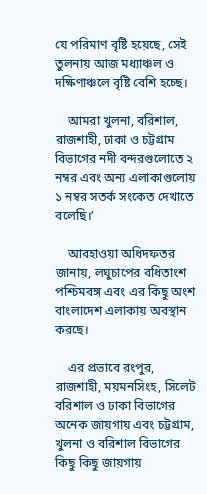যে পরিমাণ বৃষ্টি হয়েছে, সেই তুলনায় আজ মধ্যাঞ্চল ও দক্ষিণাঞ্চলে বৃষ্টি বেশি হচ্ছে।

    আমরা খুলনা, বরিশাল, রাজশাহী, ঢাকা ও চট্টগ্রাম বিভাগের নদী বন্দরগুলোতে ২ নম্বর এবং অন্য এলাকাগুলোয় ১ নম্বর সতর্ক সংকেত দেখাতে বলেছি।’

    আবহাওয়া অধিদফতর জানায়, লঘুচাপের বধিতাংশ পশ্চিমবঙ্গ এবং এর কিছু অংশ বাংলাদেশ এলাকায় অবস্থান করছে।

    এর প্রভাবে রংপুর, রাজশাহী, ময়মনসিংহ, সিলেট বরিশাল ও ঢাকা বিভাগের অনেক জায়গায় এবং চট্টগ্রাম, খুলনা ও বরিশাল বিভাগের কিছু কিছু জায়গায়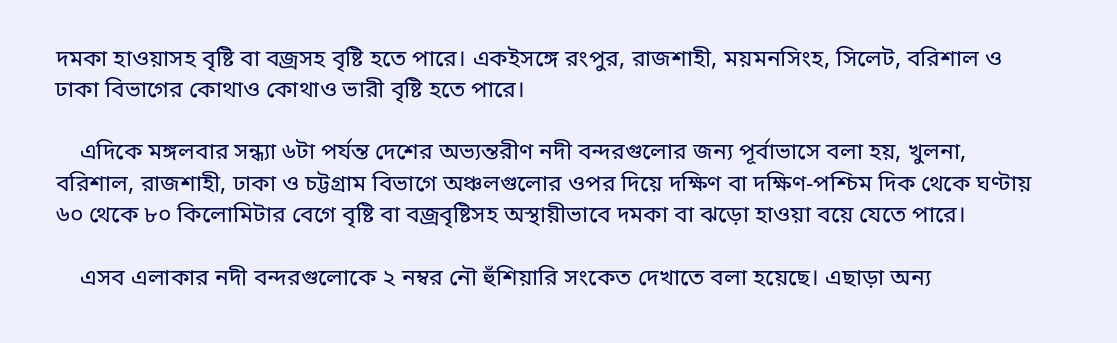দমকা হাওয়াসহ বৃষ্টি বা বজ্রসহ বৃষ্টি হতে পারে। একইসঙ্গে রংপুর, রাজশাহী, ময়মনসিংহ, সিলেট, বরিশাল ও ঢাকা বিভাগের কোথাও কোথাও ভারী বৃষ্টি হতে পারে।

    এদিকে মঙ্গলবার সন্ধ্যা ৬টা পর্যন্ত দেশের অভ্যন্তরীণ নদী বন্দরগুলোর জন্য পূর্বাভাসে বলা হয়, খুলনা, বরিশাল, রাজশাহী, ঢাকা ও চট্টগ্রাম বিভাগে অঞ্চলগুলোর ওপর দিয়ে দক্ষিণ বা দক্ষিণ-পশ্চিম দিক থেকে ঘণ্টায় ৬০ থেকে ৮০ কিলোমিটার বেগে বৃষ্টি বা বজ্রবৃষ্টিসহ অস্থায়ীভাবে দমকা বা ঝড়ো হাওয়া বয়ে যেতে পারে।

    এসব এলাকার নদী বন্দরগুলোকে ২ নম্বর নৌ হুঁশিয়ারি সংকেত দেখাতে বলা হয়েছে। এছাড়া অন্য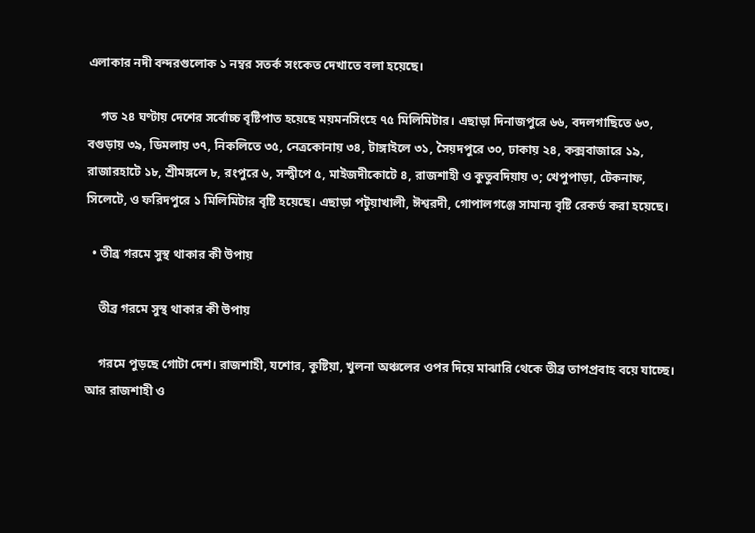এলাকার নদী বন্দরগুলোক ১ নম্বর সতর্ক সংকেত দেখাতে বলা হয়েছে।

    গত ২৪ ঘণ্টায় দেশের সর্বোচ্চ বৃষ্টিপাত হয়েছে ময়মনসিংহে ৭৫ মিলিমিটার। এছাড়া দিনাজপুরে ৬৬, বদলগাছিতে ৬৩, বগুড়ায় ৩৯, ডিমলায় ৩৭, নিকলিতে ৩৫, নেত্রকোনায় ৩৪, টাঙ্গাইলে ৩১, সৈয়দপুরে ৩০, ঢাকায় ২৪, কক্সবাজারে ১৯, রাজারহাটে ১৮, শ্রীমঙ্গলে ৮, রংপুরে ৬, সন্দ্বীপে ৫, মাইজদীকোটে ৪, রাজশাহী ও কুতুবদিয়ায় ৩; খেপুপাড়া, টেকনাফ, সিলেটে, ও ফরিদপুরে ১ মিলিমিটার বৃষ্টি হয়েছে। এছাড়া পটুয়াখালী, ঈশ্বরদী, গোপালগঞ্জে সামান্য বৃষ্টি রেকর্ড করা হয়েছে।

  • তীব্র গরমে সুস্থ থাকার কী উপায়

    তীব্র গরমে সুস্থ থাকার কী উপায়

    গরমে পুড়ছে গোটা দেশ। রাজশাহী, যশোর, কুষ্টিয়া, খুলনা অঞ্চলের ওপর দিয়ে মাঝারি থেকে তীব্র তাপপ্রবাহ বয়ে যাচ্ছে। আর রাজশাহী ও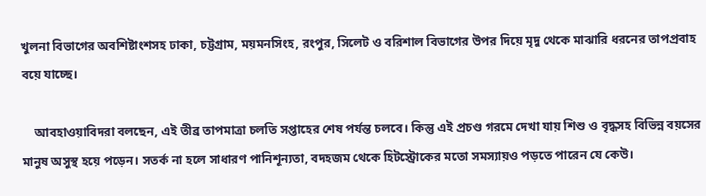খুলনা বিভাগের অবশিষ্টাংশসহ ঢাকা, চট্টগ্রাম, ময়মনসিংহ, রংপুর, সিলেট ও বরিশাল বিভাগের উপর দিয়ে মৃদু থেকে মাঝারি ধরনের তাপপ্রবাহ বয়ে যাচ্ছে।

    আবহাওয়াবিদরা বলছেন, এই তীব্র তাপমাত্রা চলতি সপ্তাহের শেষ পর্যন্ত চলবে। কিন্তু এই প্রচণ্ড গরমে দেখা যায় শিশু ও বৃদ্ধসহ বিভিন্ন বয়সের মানুষ অসুস্থ হয়ে পড়েন। সতর্ক না হলে সাধারণ পানিশূন্যতা, বদহজম থেকে হিটস্ট্রোকের মতো সমস্যায়ও পড়তে পারেন যে কেউ।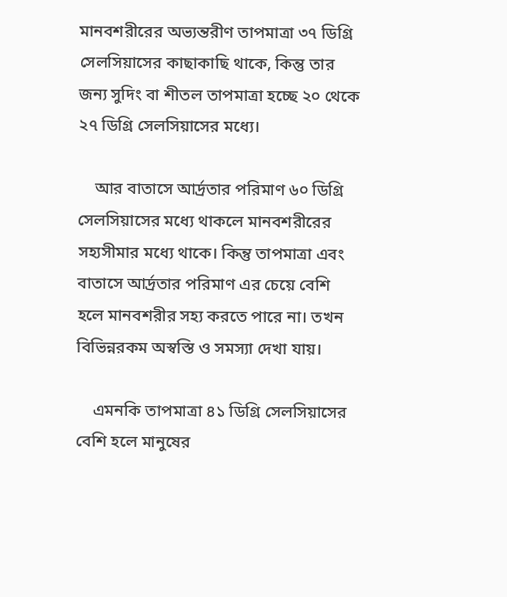মানবশরীরের অভ্যন্তরীণ তাপমাত্রা ৩৭ ডিগ্রি সেলসিয়াসের কাছাকাছি থাকে, কিন্তু তার জন্য সুদিং বা শীতল তাপমাত্রা হচ্ছে ২০ থেকে ২৭ ডিগ্রি সেলসিয়াসের মধ্যে।

    আর বাতাসে আর্দ্রতার পরিমাণ ৬০ ডিগ্রি সেলসিয়াসের মধ্যে থাকলে মানবশরীরের সহ্যসীমার মধ্যে থাকে। কিন্তু তাপমাত্রা এবং বাতাসে আর্দ্রতার পরিমাণ এর চেয়ে বেশি হলে মানবশরীর সহ্য করতে পারে না। তখন বিভিন্নরকম অস্বস্তি ও সমস্যা দেখা যায়।

    এমনকি তাপমাত্রা ৪১ ডিগ্রি সেলসিয়াসের বেশি হলে মানুষের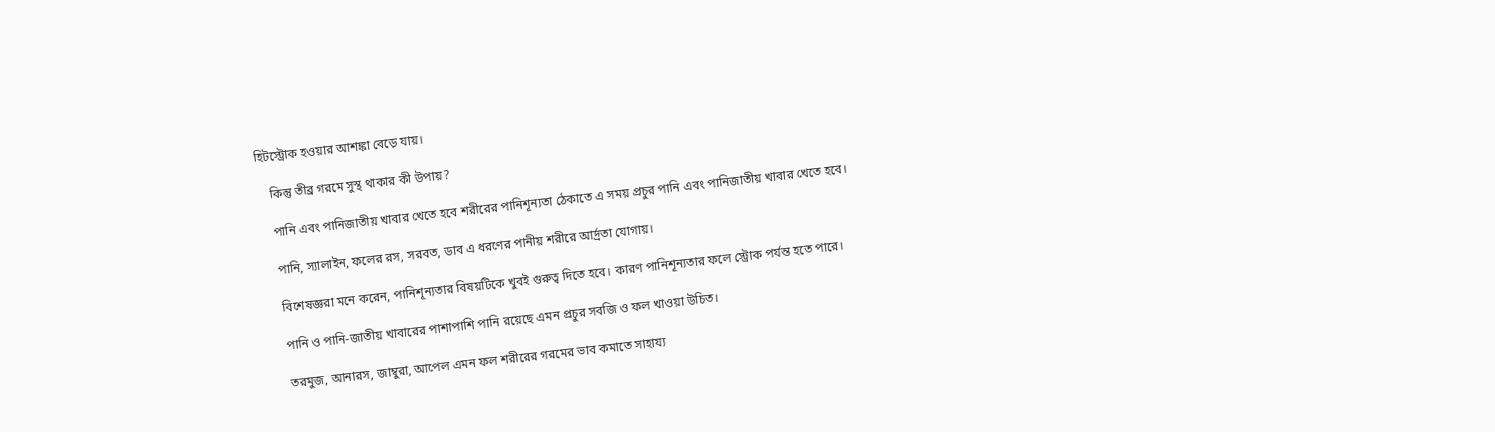হিটস্ট্রোক হওয়ার আশঙ্কা বেড়ে যায়।

    কিন্তু তীব্র গরমে সুস্থ থাকার কী উপায়?

    পানি এবং পানিজাতীয় খাবার খেতে হবে শরীরের পানিশূন্যতা ঠেকাতে এ সময় প্রচুর পানি এবং পানিজাতীয় খাবার খেতে হবে।

    পানি, স্যালাইন, ফলের রস, সরবত, ডাব এ ধরণের পানীয় শরীরে আর্দ্রতা যোগায়।

    বিশেষজ্ঞরা মনে করেন, পানিশূন্যতার বিষয়টিকে খুবই গুরুত্ব দিতে হবে। কারণ পানিশূন্যতার ফলে স্ট্রোক পর্যন্ত হতে পারে।

    পানি ও পানি-জাতীয় খাবারের পাশাপাশি পানি রয়েছে এমন প্রচুর সবজি ও ফল খাওয়া উচিত।

    তরমুজ, আনারস, জাম্বুরা, আপেল এমন ফল শরীরের গরমের ভাব কমাতে সাহায্য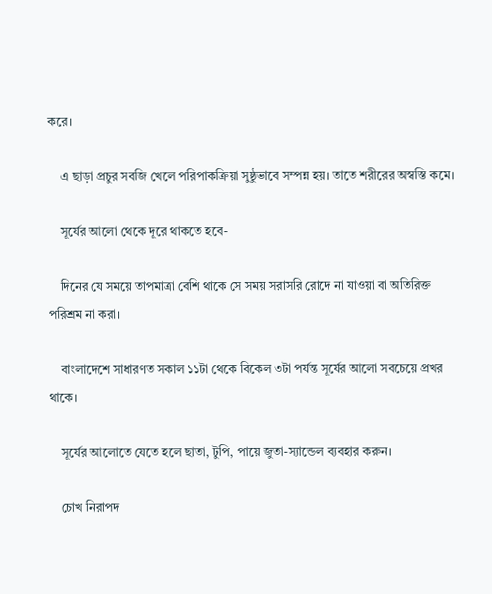করে।

    এ ছাড়া প্রচুর সবজি খেলে পরিপাকক্রিয়া সুষ্ঠুভাবে সম্পন্ন হয়। তাতে শরীরের অস্বস্তি কমে।

    সূর্যের আলো থেকে দূরে থাকতে হবে-

    দিনের যে সময়ে তাপমাত্রা বেশি থাকে সে সময় সরাসরি রোদে না যাওয়া বা অতিরিক্ত পরিশ্রম না করা।

    বাংলাদেশে সাধারণত সকাল ১১টা থেকে বিকেল ৩টা পর্যন্ত সূর্যের আলো সবচেয়ে প্রখর থাকে।

    সূর্যের আলোতে যেতে হলে ছাতা, টুপি, পায়ে জুতা-স্যান্ডেল ব্যবহার করুন।

    চোখ নিরাপদ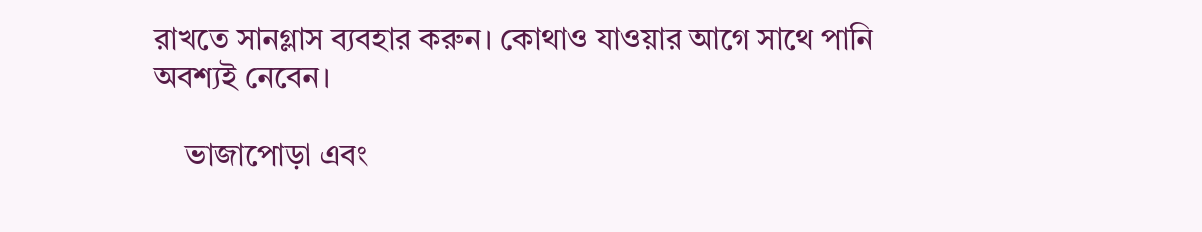রাখতে সানগ্লাস ব্যবহার করুন। কোথাও যাওয়ার আগে সাথে পানি অবশ্যই নেবেন।

    ভাজাপোড়া এবং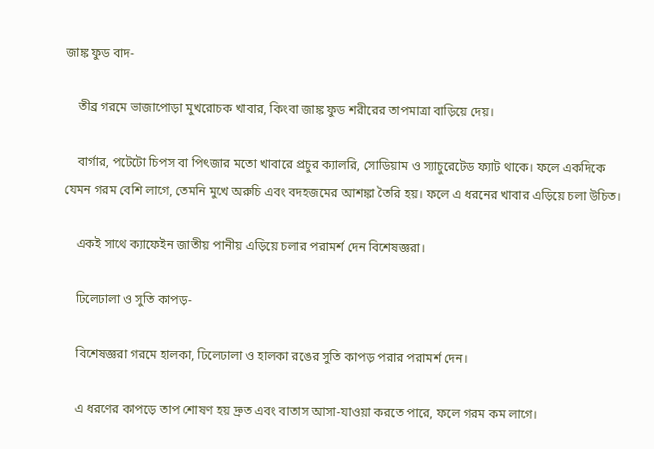জাঙ্ক ফুড বাদ-

    তীব্র গরমে ভাজাপোড়া মুখরোচক খাবার, কিংবা জাঙ্ক ফুড শরীরের তাপমাত্রা বাড়িয়ে দেয়।

    বার্গার, পটেটো চিপস বা পিৎজার মতো খাবারে প্রচুর ক্যালরি, সোডিয়াম ও স্যাচুরেটেড ফ্যাট থাকে। ফলে একদিকে যেমন গরম বেশি লাগে, তেমনি মুখে অরুচি এবং বদহজমের আশঙ্কা তৈরি হয়। ফলে এ ধরনের খাবার এড়িয়ে চলা উচিত।

    একই সাথে ক্যাফেইন জাতীয় পানীয় এড়িয়ে চলার পরামর্শ দেন বিশেষজ্ঞরা।

    ঢিলেঢালা ও সুতি কাপড়-

    বিশেষজ্ঞরা গরমে হালকা, ঢিলেঢালা ও হালকা রঙের সুতি কাপড় পরার পরামর্শ দেন।

    এ ধরণের কাপড়ে তাপ শোষণ হয় দ্রুত এবং বাতাস আসা-যাওয়া করতে পারে, ফলে গরম কম লাগে।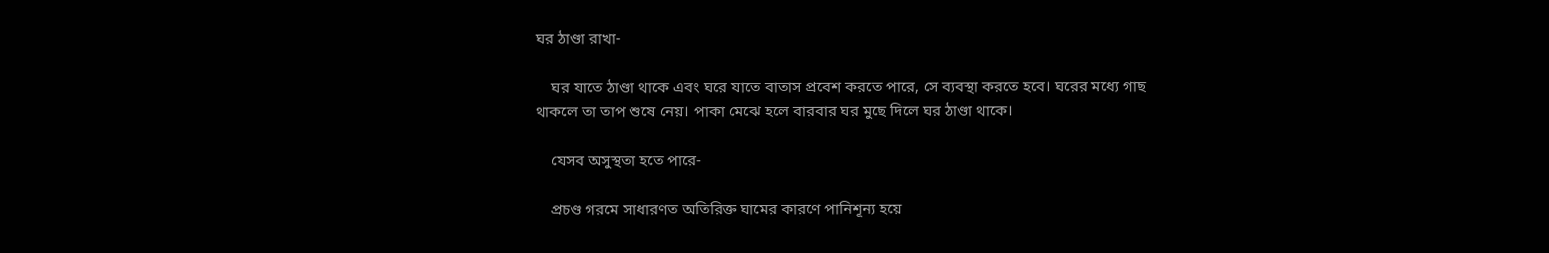ঘর ঠাণ্ডা রাখা-

    ঘর যাতে ঠাণ্ডা থাকে এবং ঘরে যাতে বাতাস প্রবেশ করতে পারে, সে ব্যবস্থা করতে হবে। ঘরের মধ্যে গাছ থাকলে তা তাপ শুষে নেয়। পাকা মেঝে হলে বারবার ঘর মুছে দিলে ঘর ঠাণ্ডা থাকে।

    যেসব অসুস্থতা হতে পারে-

    প্রচণ্ড গরমে সাধারণত অতিরিক্ত ঘামের কারণে পানিশূন্য হয়ে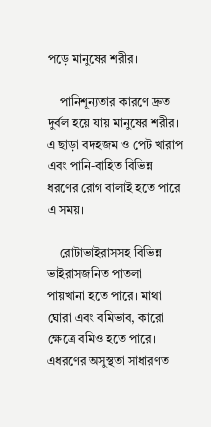পড়ে মানুষের শরীর।

    পানিশূন্যতার কারণে দ্রুত দুর্বল হয়ে যায় মানুষের শরীর। এ ছাড়া বদহজম ও পেট খারাপ এবং পানি-বাহিত বিভিন্ন ধরণের রোগ বালাই হতে পারে এ সময়।

    রোটাভাইরাসসহ বিভিন্ন ভাইরাসজনিত পাতলা পায়খানা হতে পারে। মাথা ঘোরা এবং বমিভাব, কারো ক্ষেত্রে বমিও হতে পারে। এধরণের অসুস্থতা সাধারণত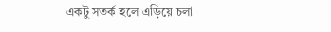একটু সতর্ক হলে এড়িয়ে চলা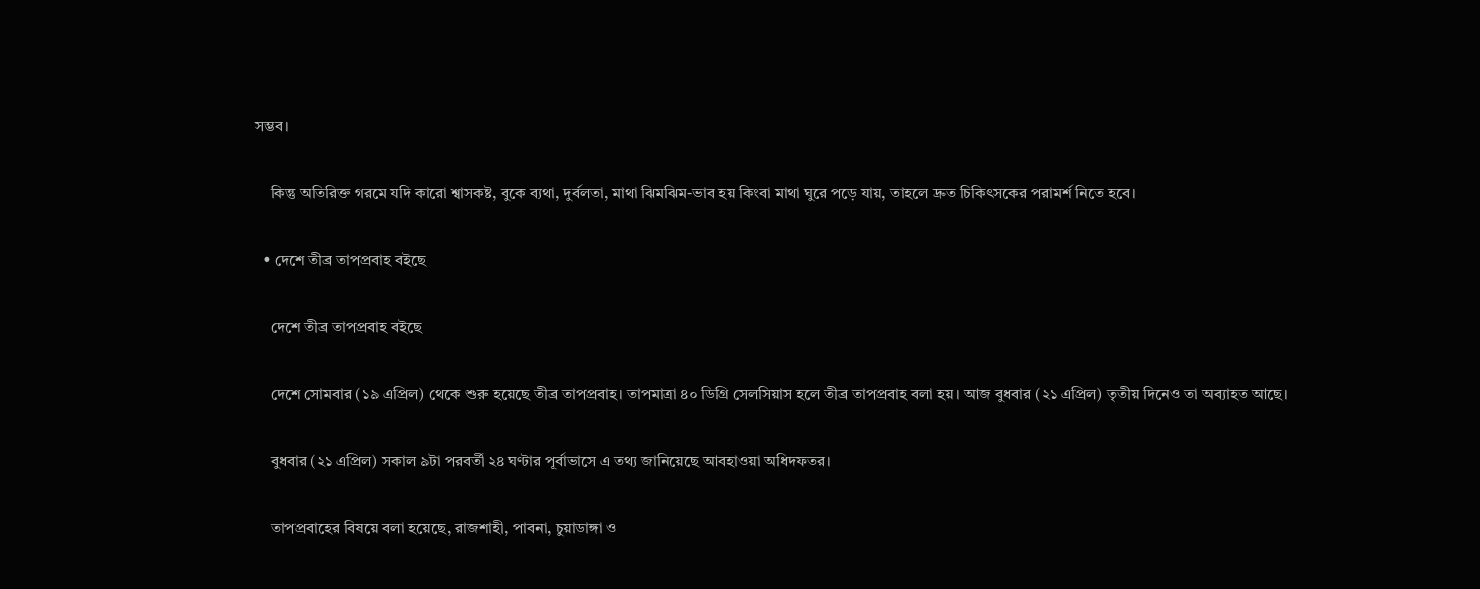সম্ভব।

    কিন্তু অতিরিক্ত গরমে যদি কারো শ্বাসকষ্ট, বুকে ব্যথা, দুর্বলতা, মাথা ঝিমঝিম-ভাব হয় কিংবা মাথা ঘুরে পড়ে যায়, তাহলে দ্রুত চিকিৎসকের পরামর্শ নিতে হবে।

  • দেশে তীব্র তাপপ্রবাহ বইছে

    দেশে তীব্র তাপপ্রবাহ বইছে

    দেশে সোমবার (১৯ এপ্রিল) থেকে শুরু হয়েছে তীব্র তাপপ্রবাহ। তাপমাত্রা ৪০ ডিগ্রি সেলসিয়াস হলে তীব্র তাপপ্রবাহ বলা হয়। আজ বুধবার (২১ এপ্রিল) তৃতীয় দিনেও তা অব্যাহত আছে।

    বুধবার (২১ এপ্রিল) সকাল ৯টা পরবর্তী ২৪ ঘণ্টার পূর্বাভাসে এ তথ্য জানিয়েছে আবহাওয়া অধিদফতর।

    তাপপ্রবাহের বিষয়ে বলা হয়েছে, রাজশাহী, পাবনা, চুয়াডাঙ্গা ও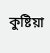কুষ্টিয়া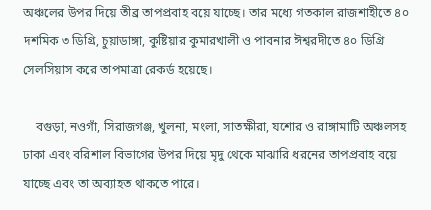অঞ্চলের উপর দিয়ে তীব্র তাপপ্রবাহ বয়ে যাচ্ছে। তার মধ্যে গতকাল রাজশাহীতে ৪০ দশমিক ৩ ডিগ্রি, চুয়াডাঙ্গা, কুষ্টিয়ার কুমারখালী ও পাবনার ঈশ্বরদীতে ৪০ ডিগ্রি সেলসিয়াস করে তাপমাত্রা রেকর্ড হয়েছে।

    বগুড়া, নওগাঁ, সিরাজগঞ্জ, খুলনা, মংলা, সাতক্ষীরা, যশোর ও রাঙ্গামাটি অঞ্চলসহ ঢাকা এবং বরিশাল বিভাগের উপর দিয়ে মৃদু থেকে মাঝারি ধরনের তাপপ্রবাহ বয়ে যাচ্ছে এবং তা অব্যাহত থাকতে পারে।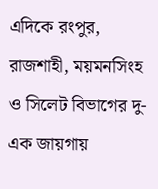এদিকে রংপুর, রাজশাহী, ময়মনসিংহ ও সিলেট বিভাগের দু-এক জায়গায়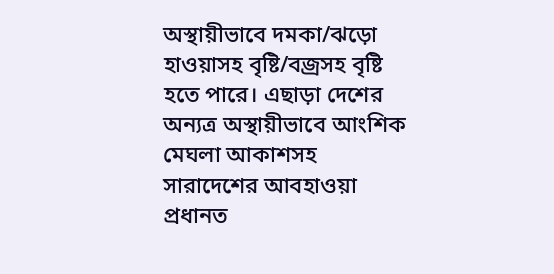অস্থায়ীভাবে দমকা/ঝড়ো হাওয়াসহ বৃষ্টি/বজ্রসহ বৃষ্টি হতে পারে। এছাড়া দেশের অন্যত্র অস্থায়ীভাবে আংশিক মেঘলা আকাশসহ সারাদেশের আবহাওয়া প্রধানত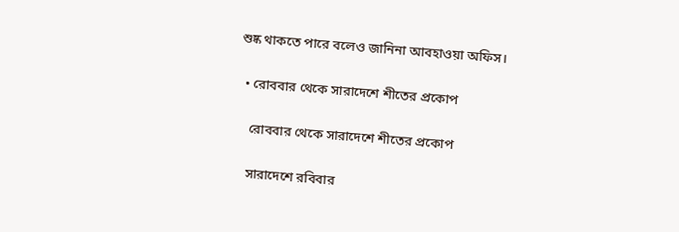শুষ্ক থাকতে পারে বলেও জানিনা আবহাওয়া অফিস।

  • রোববার থেকে সারাদেশে শীতের প্রকোপ

    রোববার থেকে সারাদেশে শীতের প্রকোপ

    সারাদেশে রবিবার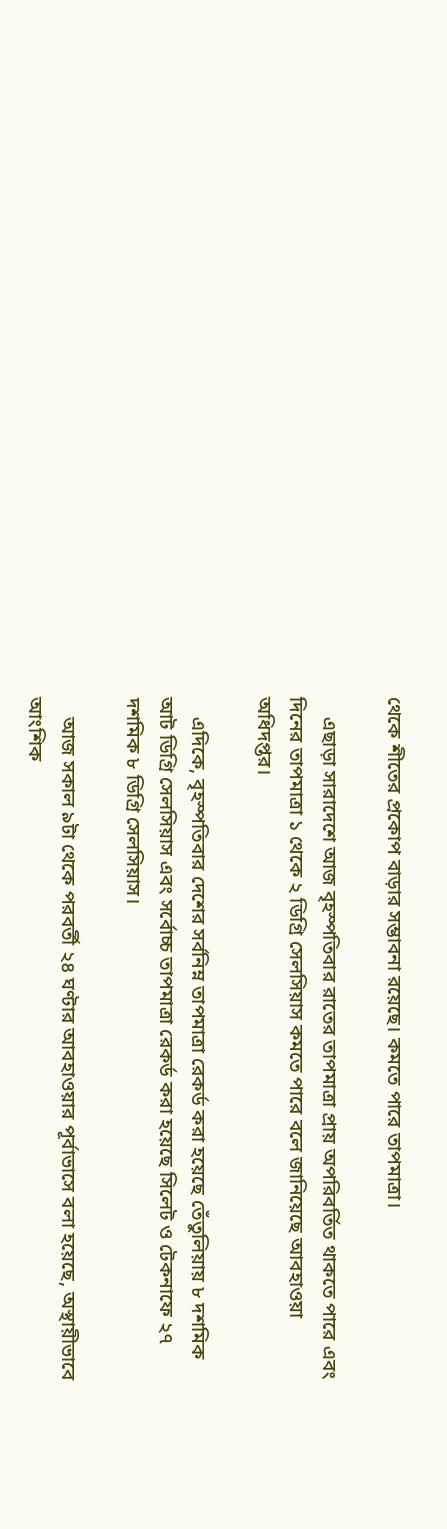থেকে শীতের প্রকোপ বাড়ার সম্ভাবনা রয়েছে। কমতে পারে তাপমাত্রা।

    এছাড়া সারাদেশে আজ বৃহস্পতিবার রাতের তাপমাত্রা প্রায় অপরিবর্তিত থাকতে পারে এবং দিনের তাপমাত্রা ১ থেকে ২ ডিগ্রি সেলসিয়াস কমতে পারে বলে জানিয়েছে আবহাওয়া অধিদপ্তর।

    এদিকে, বৃহস্পতিবার দেশের সর্বনিম্ন তাপমাত্রা রেকর্ড করা হয়েছে তেঁতুলিয়ায় ৮ দশমিক আট ডিগ্রি সেলসিয়াস এবং সর্বোচ্চ তাপমাত্রা রেকর্ড করা হয়েছে সিলেট ও টেকনাফে ২৭ দশমিক ৮ ডিগ্রি সেলসিয়াস।

    আজ সকাল ৯টা থেকে পরবর্তী ২৪ ঘণ্টার আবহাওয়ার পূর্বাভাসে বলা হয়েছে, অস্থায়ীভাবে আংশিক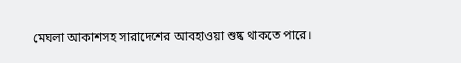মেঘলা আকাশসহ সারাদেশের আবহাওয়া শুষ্ক থাকতে পারে।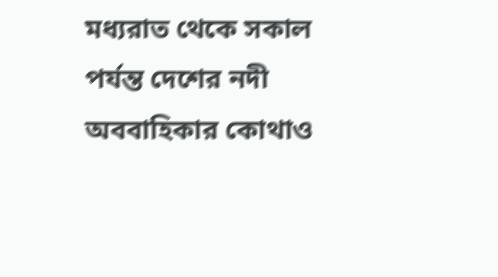মধ্যরাত থেকে সকাল পর্যন্ত দেশের নদী অববাহিকার কোথাও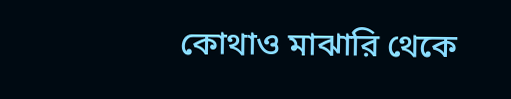কোথাও মাঝারি থেকে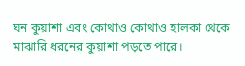ঘন কুয়াশা এবং কোথাও কোথাও হালকা থেকে মাঝারি ধরনের কুয়াশা পড়তে পারে।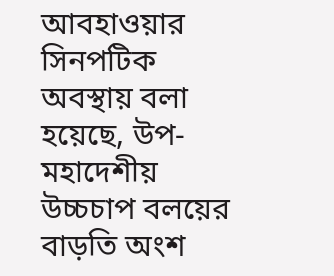আবহাওয়ার সিনপটিক অবস্থায় বলা হয়েছে, উপ-মহাদেশীয় উচ্চচাপ বলয়ের বাড়তি অংশ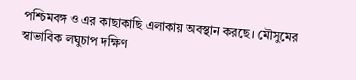পশ্চিমবঙ্গ ও এর কাছাকাছি এলাকায় অবস্থান করছে। মৌসুমের স্বাভাবিক লঘুচাপ দক্ষিণ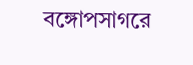বঙ্গোপসাগরে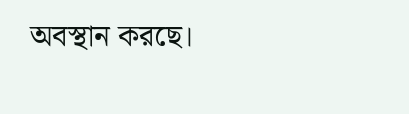অবস্থান করছে।